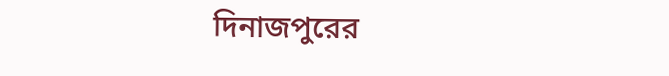দিনাজপুরের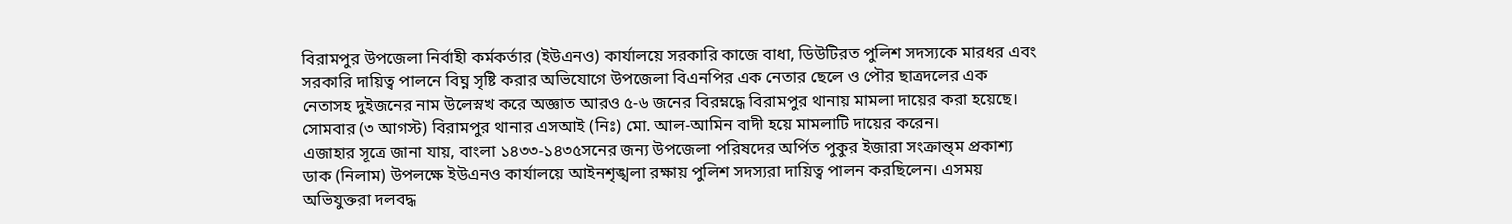বিরামপুর উপজেলা নির্বাহী কর্মকর্তার (ইউএনও) কার্যালয়ে সরকারি কাজে বাধা, ডিউটিরত পুলিশ সদস্যকে মারধর এবং সরকারি দায়িত্ব পালনে বিঘ্ন সৃষ্টি করার অভিযোগে উপজেলা বিএনপির এক নেতার ছেলে ও পৌর ছাত্রদলের এক নেতাসহ দুইজনের নাম উলেস্নখ করে অজ্ঞাত আরও ৫-৬ জনের বিরম্নদ্ধে বিরামপুর থানায় মামলা দায়ের করা হয়েছে।
সোমবার (৩ আগস্ট) বিরামপুর থানার এসআই (নিঃ) মো. আল-আমিন বাদী হয়ে মামলাটি দায়ের করেন।
এজাহার সূত্রে জানা যায়, বাংলা ১৪৩৩-১৪৩৫সনের জন্য উপজেলা পরিষদের অর্পিত পুকুর ইজারা সংক্রান্ত্ম প্রকাশ্য ডাক (নিলাম) উপলক্ষে ইউএনও কার্যালয়ে আইনশৃঙ্খলা রক্ষায় পুলিশ সদস্যরা দায়িত্ব পালন করছিলেন। এসময় অভিযুক্তরা দলবদ্ধ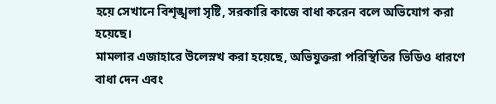হয়ে সেখানে বিশৃঙ্খলা সৃষ্টি, সরকারি কাজে বাধা করেন বলে অভিযোগ করা হয়েছে।
মামলার এজাহারে উলেস্নখ করা হয়েছে, অভিযুক্তরা পরিস্থিতির ভিডিও ধারণে বাধা দেন এবং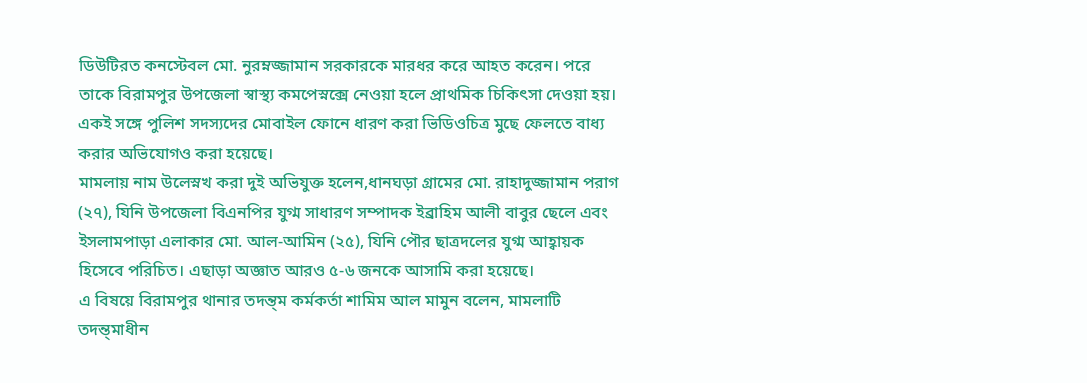ডিউটিরত কনস্টেবল মো. নুরম্নজ্জামান সরকারকে মারধর করে আহত করেন। পরে তাকে বিরামপুর উপজেলা স্বাস্থ্য কমপেস্নক্সে নেওয়া হলে প্রাথমিক চিকিৎসা দেওয়া হয়। একই সঙ্গে পুলিশ সদস্যদের মোবাইল ফোনে ধারণ করা ভিডিওচিত্র মুছে ফেলতে বাধ্য করার অভিযোগও করা হয়েছে।
মামলায় নাম উলেস্নখ করা দুই অভিযুক্ত হলেন,ধানঘড়া গ্রামের মো. রাহাদুজ্জামান পরাগ (২৭), যিনি উপজেলা বিএনপির যুগ্ম সাধারণ সম্পাদক ইব্রাহিম আলী বাবুর ছেলে এবং ইসলামপাড়া এলাকার মো. আল-আমিন (২৫), যিনি পৌর ছাত্রদলের যুগ্ম আহ্বায়ক হিসেবে পরিচিত। এছাড়া অজ্ঞাত আরও ৫-৬ জনকে আসামি করা হয়েছে।
এ বিষয়ে বিরামপুর থানার তদন্ত্ম কর্মকর্তা শামিম আল মামুন বলেন, মামলাটি তদন্ত্মাধীন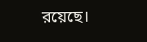রয়েছে।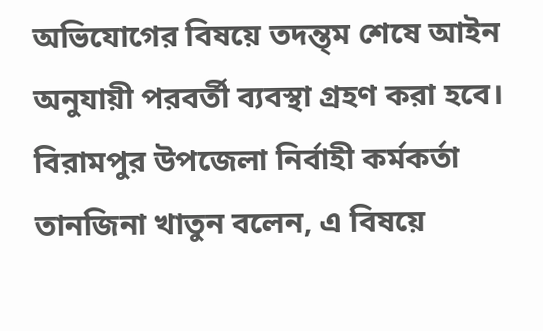অভিযোগের বিষয়ে তদন্ত্ম শেষে আইন অনুযায়ী পরবর্তী ব্যবস্থা গ্রহণ করা হবে।
বিরামপুর উপজেলা নির্বাহী কর্মকর্তা তানজিনা খাতুন বলেন, এ বিষয়ে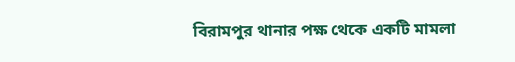বিরামপুর থানার পক্ষ থেকে একটি মামলা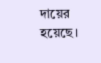দায়ের হয়েছে।